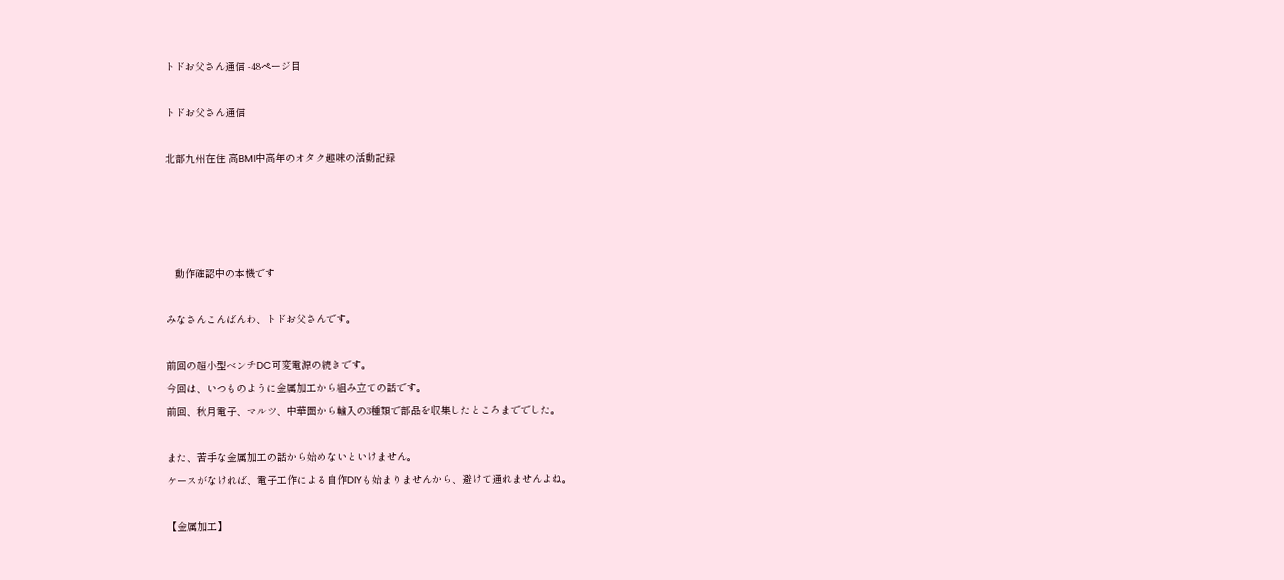トドお父さん通信 -48ページ目

トドお父さん通信

北部九州在住 高BMI中高年のオタク趣味の活動記録




   動作確認中の本機です

みなさんこんばんわ、トドお父さんです。

前回の超小型ベンチDC可変電源の続きです。
今回は、いつものように金属加工から組み立ての話です。
前回、秋月電子、マルツ、中華圏から輸入の3種類で部品を収集したところまででした。

また、苦手な金属加工の話から始めないといけません。
ケースがなければ、電子工作による自作DIYも始まりませんから、避けて通れませんよね。

【金属加工】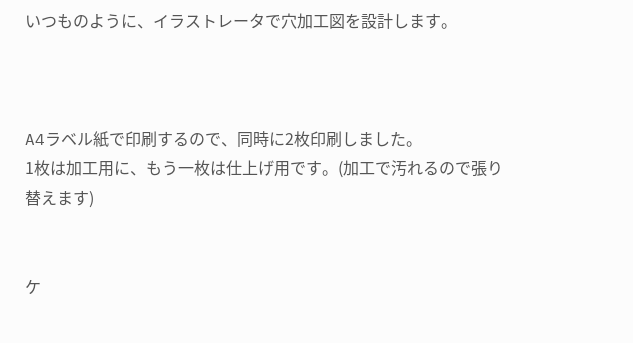いつものように、イラストレータで穴加工図を設計します。



A4ラベル紙で印刷するので、同時に2枚印刷しました。
1枚は加工用に、もう一枚は仕上げ用です。(加工で汚れるので張り替えます)


ケ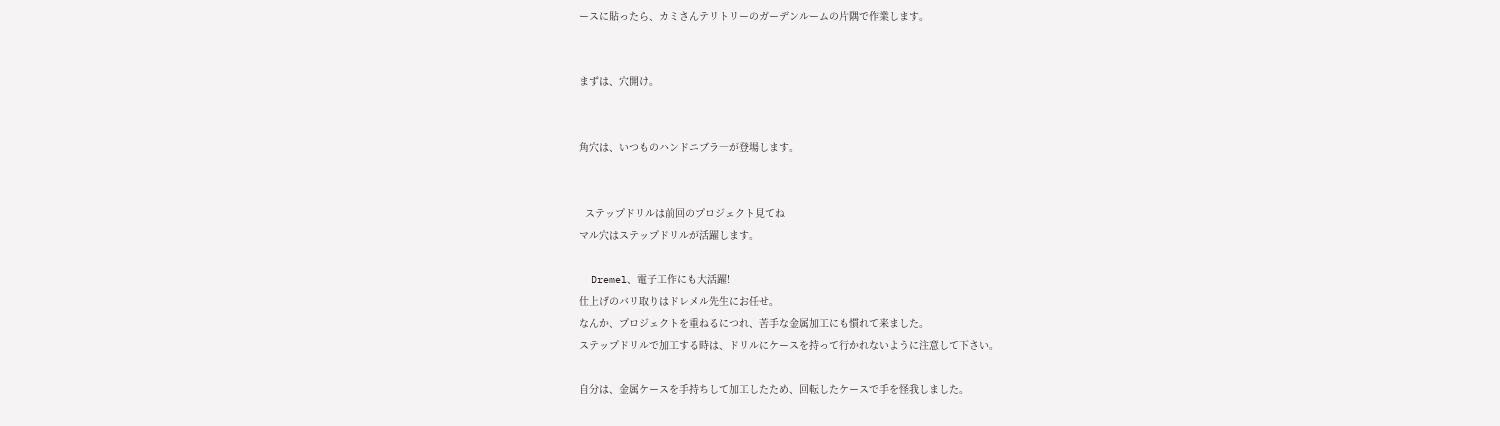ースに貼ったら、カミさんテリトリーのガーデンルームの片隅で作業します。


まずは、穴開け。


角穴は、いつものハンドニブラ―が登場します。


  ステップドリルは前回のプロジェクト見てね
マル穴はステップドリルが活躍します。

  Dremel、電子工作にも大活躍!
仕上げのバリ取りはドレメル先生にお任せ。
なんか、プロジェクトを重ねるにつれ、苦手な金属加工にも慣れて来ました。
ステップドリルで加工する時は、ドリルにケースを持って行かれないように注意して下さい。

自分は、金属ケースを手持ちして加工したため、回転したケースで手を怪我しました。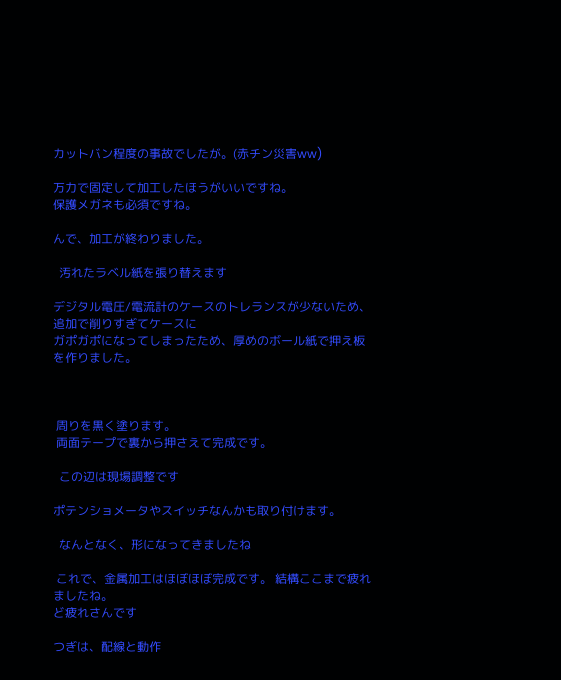カットバン程度の事故でしたが。(赤チン災害ww)

万力で固定して加工したほうがいいですね。
保護メガネも必須ですね。

んで、加工が終わりました。

  汚れたラベル紙を張り替えます

デジタル電圧/電流計のケースのトレランスが少ないため、追加で削りすぎてケースに
ガポガポになってしまったため、厚めのボール紙で押え板を作りました。



 周りを黒く塗ります。
 両面テープで裏から押さえて完成です。

  この辺は現場調整です

ポテンショメータやスイッチなんかも取り付けます。

  なんとなく、形になってきましたね

 これで、金属加工はほぼほぼ完成です。 結構ここまで疲れましたね。
ど疲れさんです

つぎは、配線と動作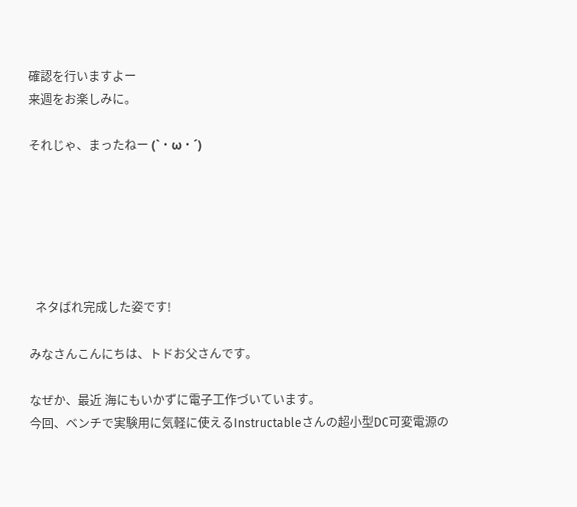確認を行いますよー
来週をお楽しみに。

それじゃ、まったねー (`・ω・´)






  ネタばれ完成した姿です!

みなさんこんにちは、トドお父さんです。

なぜか、最近 海にもいかずに電子工作づいています。
今回、ベンチで実験用に気軽に使えるInstructableさんの超小型DC可変電源の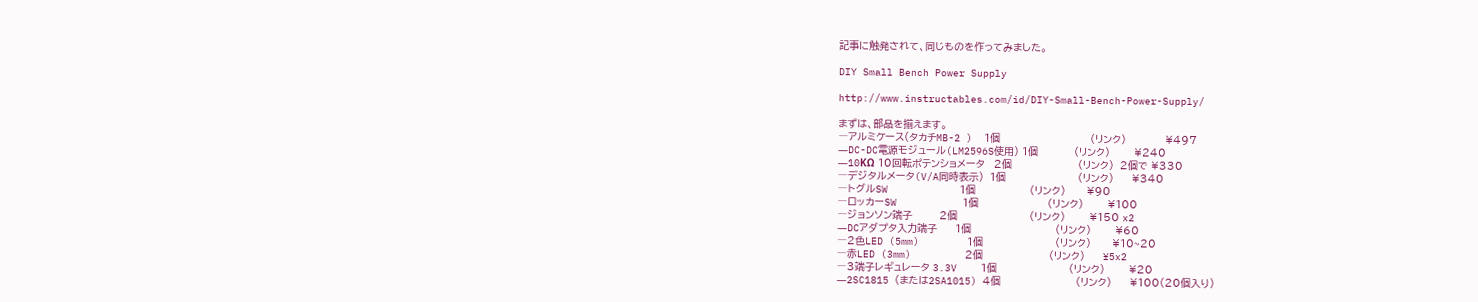記事に触発されて、同じものを作ってみました。

DIY Small Bench Power Supply

http://www.instructables.com/id/DIY-Small-Bench-Power-Supply/

まずは、部品を揃えます。
―アルミケース(タカチMB-2 )  1個                              (リンク)             ¥497
―DC-DC電源モジュール(LM2596S使用) 1個            (リンク)        ¥240
―10KΩ 10回転ポテンショメータ   2個                      (リンク)  2個で ¥330
―デジタルメータ(V/A同時表示)  1個                        (リンク)      ¥340
―トグルSW            1個                  (リンク)       ¥90
―ロッカーSW           1個                       (リンク)        ¥100
―ジョンソン端子         2個                        (リンク)        ¥150 x2
―DCアダプタ入力端子      1個                            (リンク)        ¥60
―2色LED (5mm)        1個                        (リンク)       ¥10~20
―赤LED (3mm)         2個                      (リンク)      ¥5x2
―3端子レギュレータ 3.3V    1個                        (リンク)        ¥20
―2SC1815 (または2SA1015) 4個                         (リンク)      ¥100(20個入り)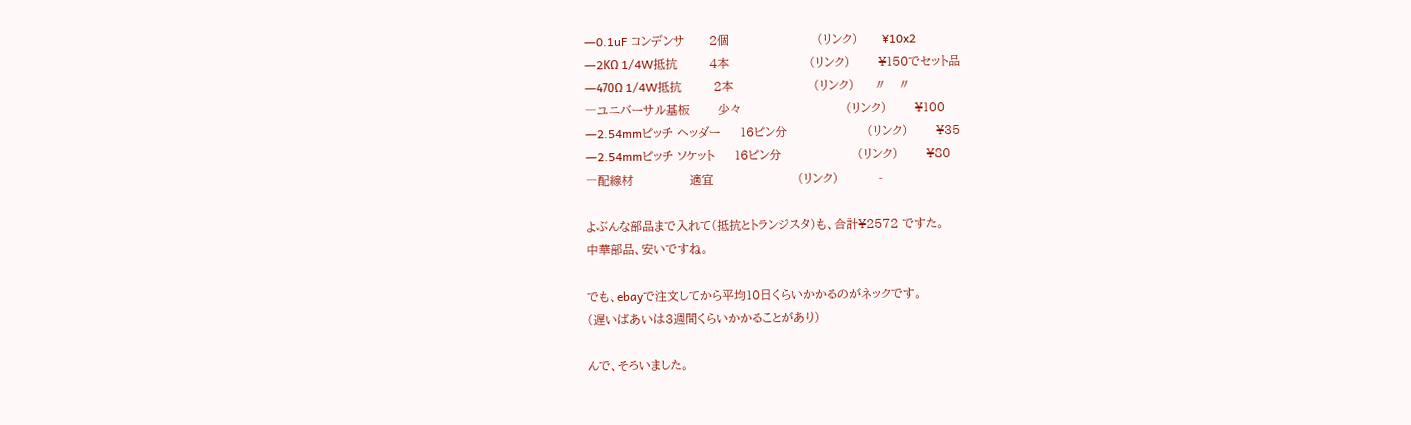―0.1uF コンデンサ      2個                      (リンク)      ¥10x2
―2KΩ 1/4W抵抗        4本                    (リンク)       ¥150でセット品
―470Ω 1/4W抵抗        2本                    (リンク)     〃   〃
―ユニバーサル基板       少々                          (リンク)       ¥100
―2.54mmピッチ ヘッダー     16ピン分                    (リンク)       ¥35
―2.54mmピッチ ソケット     16ピン分                   (リンク)       ¥80
―配線材              適宜                     (リンク)          -

よぶんな部品まで入れて(抵抗とトランジスタ)も、合計¥2572 ですた。
中華部品、安いですね。

でも、ebayで注文してから平均10日くらいかかるのがネックです。
(遅いばあいは3週間くらいかかることがあり)

んで、そろいました。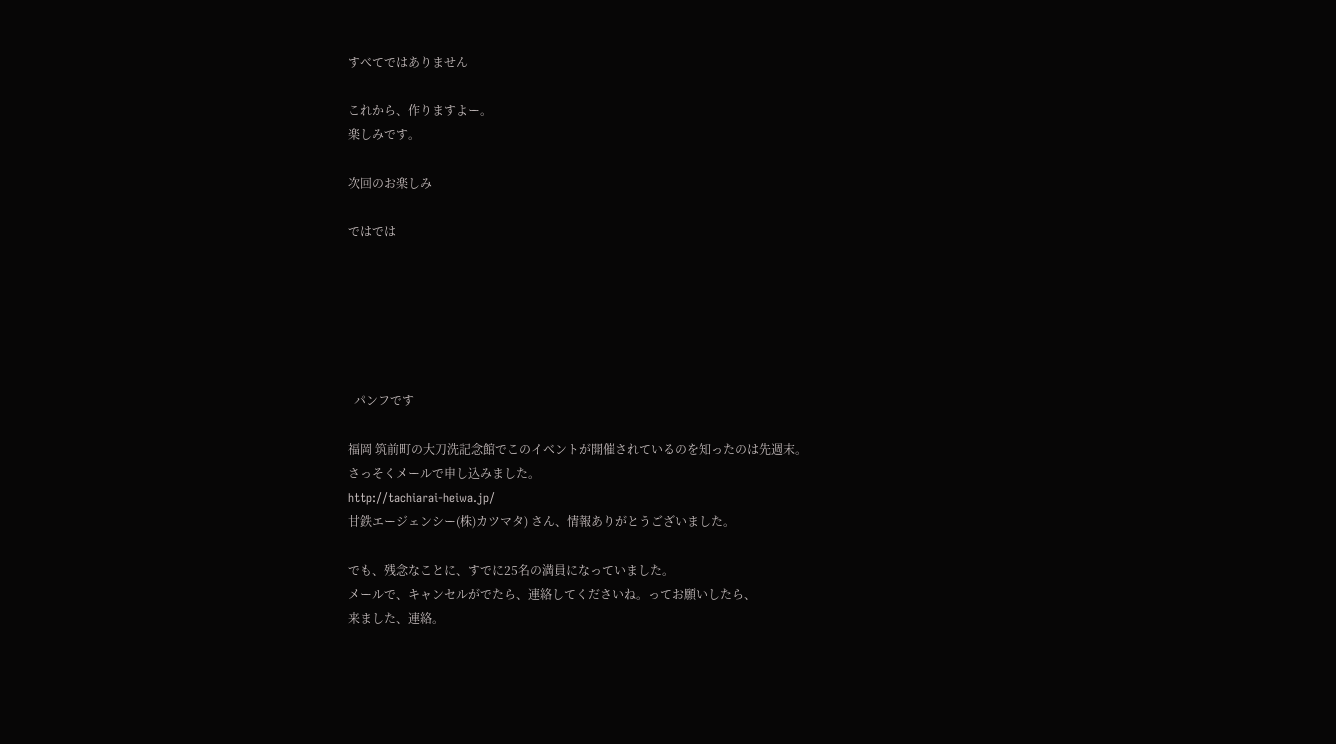すべてではありません

これから、作りますよー。
楽しみです。

次回のお楽しみ

ではでは






  パンフです

福岡 筑前町の大刀洗記念館でこのイベントが開催されているのを知ったのは先週末。
さっそくメールで申し込みました。
http://tachiarai-heiwa.jp/
甘鉄エージェンシー(株)カツマタ) さん、情報ありがとうございました。

でも、残念なことに、すでに25名の満員になっていました。
メールで、キャンセルがでたら、連絡してくださいね。ってお願いしたら、
来ました、連絡。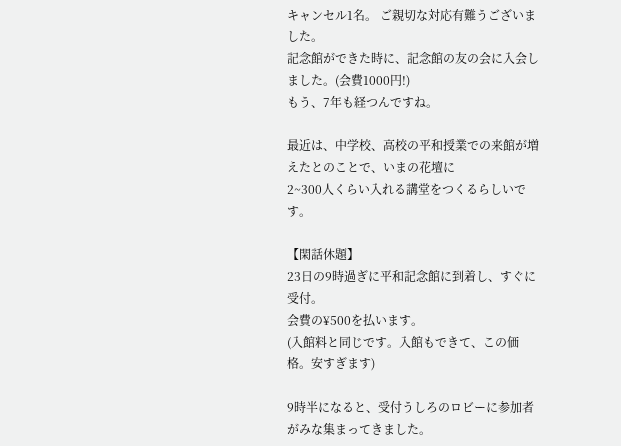キャンセル1名。 ご親切な対応有難うございました。
記念館ができた時に、記念館の友の会に入会しました。(会費1000円!)
もう、7年も経つんですね。

最近は、中学校、高校の平和授業での来館が増えたとのことで、いまの花壇に
2~300人くらい入れる講堂をつくるらしいです。

【閑話休題】
23日の9時過ぎに平和記念館に到着し、すぐに受付。
会費の¥500を払います。
(入館料と同じです。入館もできて、この価格。安すぎます)

9時半になると、受付うしろのロビーに参加者がみな集まってきました。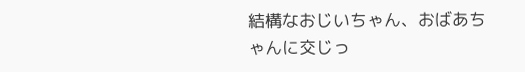結構なおじいちゃん、おばあちゃんに交じっ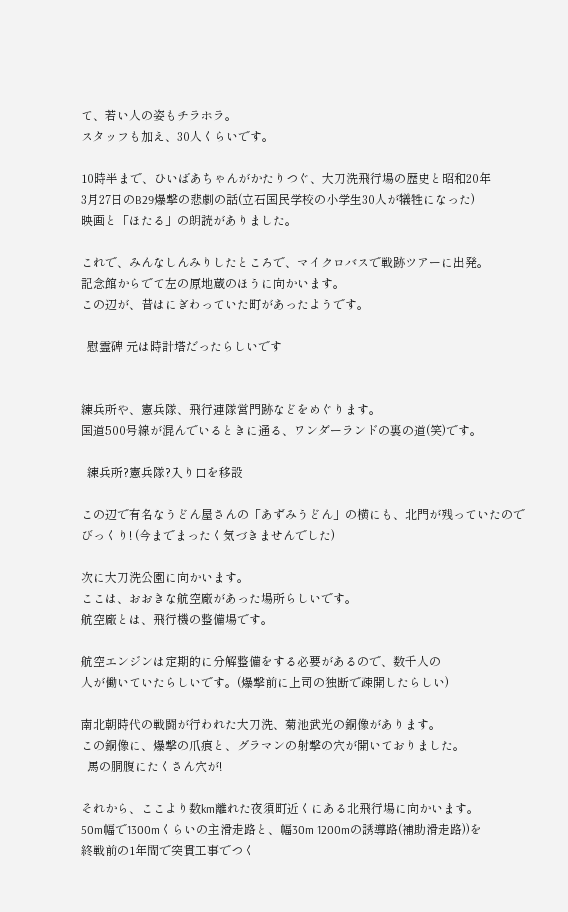て、若い人の姿もチラホラ。
スタッフも加え、30人くらいです。

10時半まで、ひいばあちゃんがかたりつぐ、大刀洗飛行場の歴史と昭和20年
3月27日のB29爆撃の悲劇の話(立石国民学校の小学生30人が犠牲になった)
映画と「ほたる」の朗読がありました。

これで、みんなしんみりしたところで、マイクロバスで戦跡ツアーに出発。
記念館からでて左の原地蔵のほうに向かいます。
この辺が、昔はにぎわっていた町があったようです。

  慰霊碑 元は時計塔だったらしいです


練兵所や、憲兵隊、飛行連隊営門跡などをめぐります。
国道500号線が混んでいるときに通る、ワンダーランドの裏の道(笑)です。

  練兵所?憲兵隊?入り口を移設

この辺で有名なうどん屋さんの「あずみうどん」の横にも、北門が残っていたので
びっくり! (今までまったく気づきませんでした)

次に大刀洗公園に向かいます。
ここは、おおきな航空廠があった場所らしいです。
航空廠とは、飛行機の整備場です。

航空エンジンは定期的に分解整備をする必要があるので、数千人の
人が働いていたらしいです。(爆撃前に上司の独断で疎開したらしい)

南北朝時代の戦闘が行われた大刀洗、菊池武光の銅像があります。
この銅像に、爆撃の爪痕と、グラマンの射撃の穴が開いておりました。
  馬の胴腹にたくさん穴が!

それから、ここより数km離れた夜須町近くにある北飛行場に向かいます。
50m幅で1300mくらいの主滑走路と、幅30m 1200mの誘導路(補助滑走路))を
終戦前の1年間で突貫工事でつく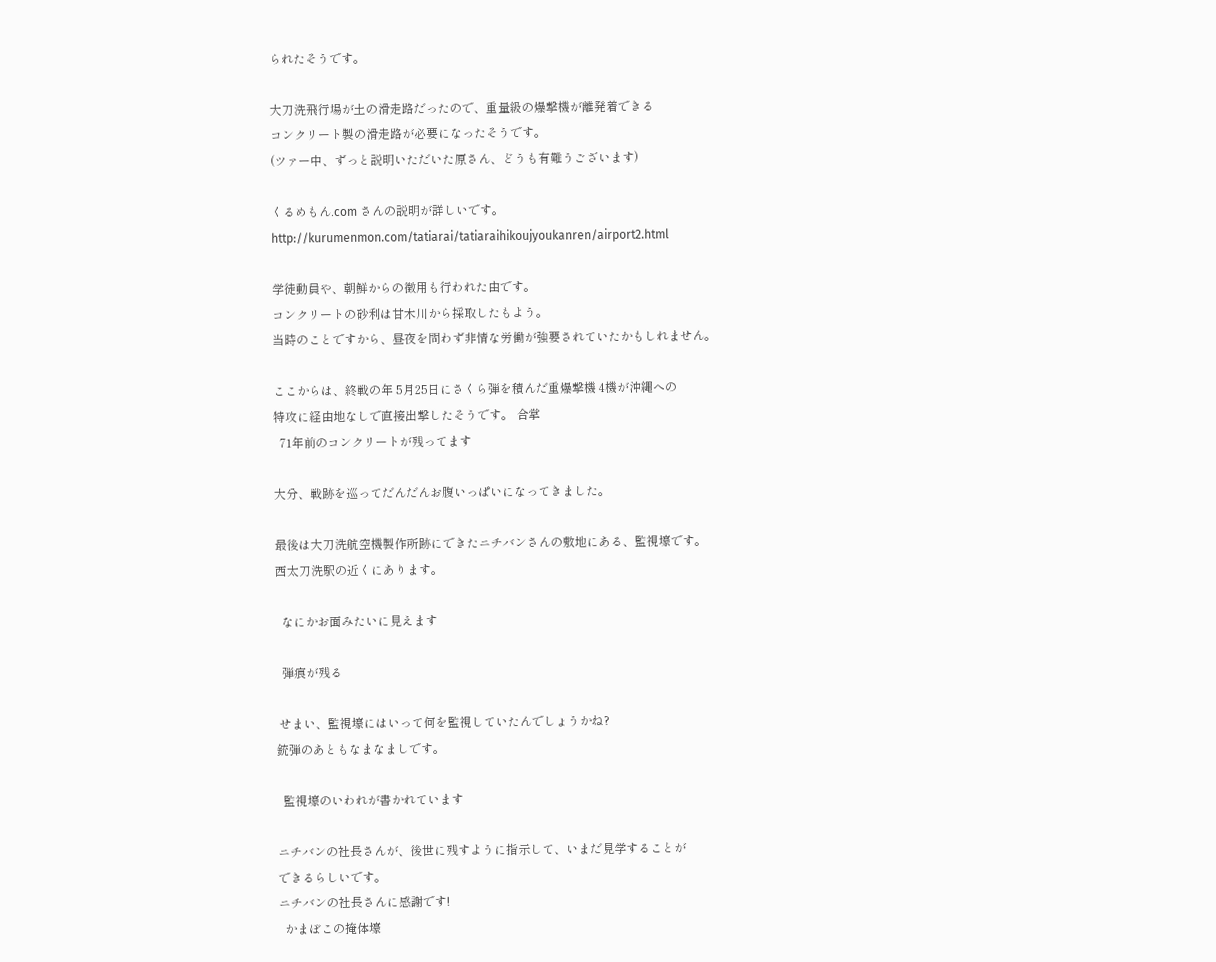られたそうです。

大刀洗飛行場が土の滑走路だったので、重量級の爆撃機が離発着できる
コンクリート製の滑走路が必要になったそうです。
(ツァー中、ずっと説明いただいた原さん、どうも有難うございます)

くるめもん.com さんの説明が詳しいです。
http://kurumenmon.com/tatiarai/tatiaraihikoujyoukanren/airport2.html

学徒動員や、朝鮮からの徴用も行われた由です。
コンクリートの砂利は甘木川から採取したもよう。
当時のことですから、昼夜を問わず非情な労働が強要されていたかもしれません。

ここからは、終戦の年 5月25日にさくら弾を積んだ重爆撃機 4機が沖縄への
特攻に経由地なしで直接出撃したそうです。 合掌
  71年前のコンクリートが残ってます

大分、戦跡を巡ってだんだんお腹いっぱいになってきました。

最後は大刀洗航空機製作所跡にできたニチバンさんの敷地にある、監視壕です。
西太刀洗駅の近くにあります。

  なにかお面みたいに見えます

  弾痕が残る

 せまい、監視壕にはいって何を監視していたんでしょうかね?
銃弾のあともなまなましです。

  監視壕のいわれが書かれています

ニチバンの社長さんが、後世に残すように指示して、いまだ見学することが
できるらしいです。
ニチバンの社長さんに感謝です!
  かまぼこの掩体壕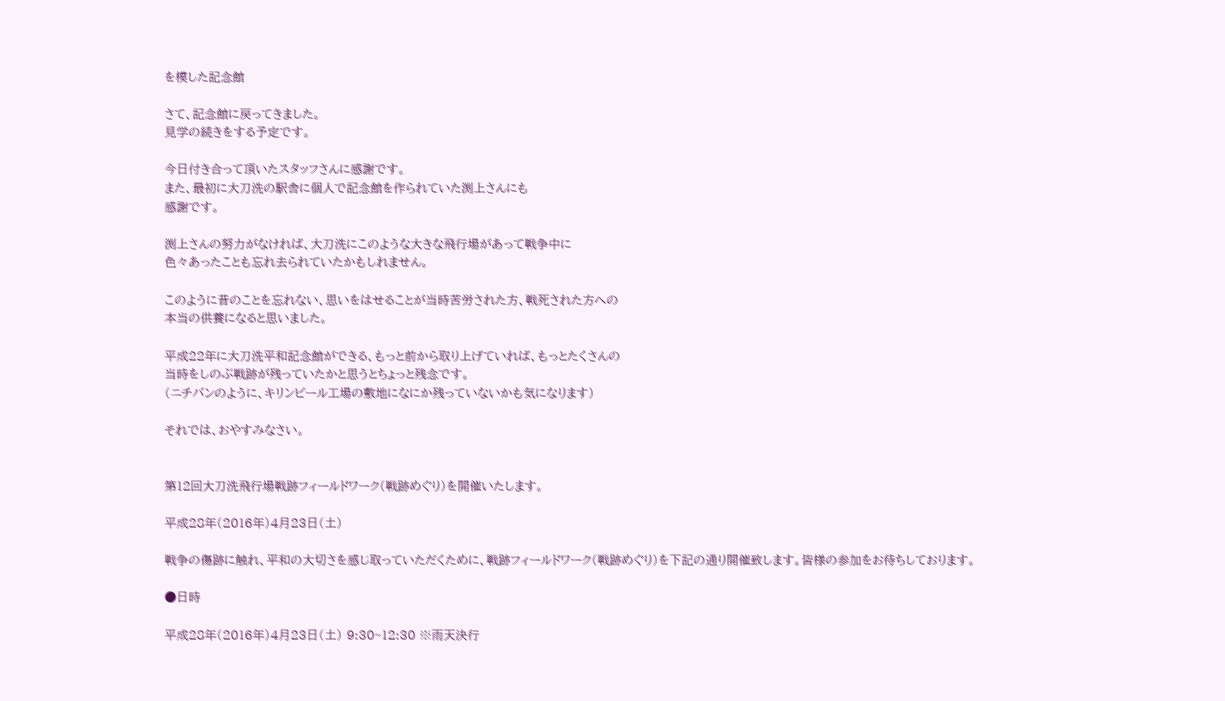を模した記念館

さて、記念館に戻ってきました。
見学の続きをする予定です。

今日付き合って頂いたスタッフさんに感謝です。
また、最初に大刀洗の駅舎に個人で記念館を作られていた渕上さんにも
感謝です。

渕上さんの努力がなければ、大刀洗にこのような大きな飛行場があって戦争中に
色々あったことも忘れ去られていたかもしれません。

このように昔のことを忘れない、思いをはせることが当時苦労された方、戦死された方への
本当の供養になると思いました。

平成22年に大刀洗平和記念館ができる、もっと前から取り上げていれば、もっとたくさんの
当時をしのぶ戦跡が残っていたかと思うとちょっと残念です。
(ニチバンのように、キリンビール工場の敷地になにか残っていないかも気になります)

それでは、おやすみなさい。


第12回大刀洗飛行場戦跡フィールドワーク(戦跡めぐり)を開催いたします。

平成28年(2016年)4月23日(土)

戦争の傷跡に触れ、平和の大切さを感じ取っていただくために、戦跡フィールドワーク(戦跡めぐり)を下記の通り開催致します。皆様の参加をお待ちしております。

●日時

平成28年(2016年)4月23日(土) 9:30~12:30 ※雨天決行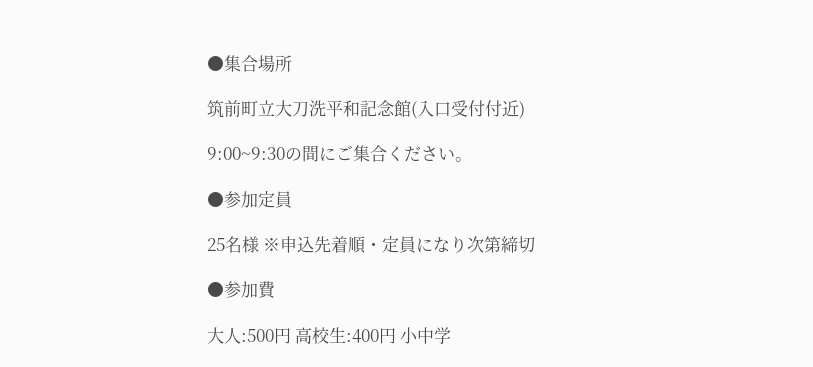●集合場所

筑前町立大刀洗平和記念館(入口受付付近)

9:00~9:30の間にご集合ください。

●参加定員

25名様 ※申込先着順・定員になり次第締切

●参加費

大人:500円 高校生:400円 小中学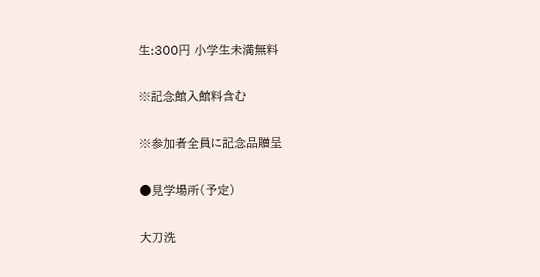生:300円 小学生未満無料

※記念館入館料含む

※参加者全員に記念品贈呈

●見学場所(予定)

大刀洗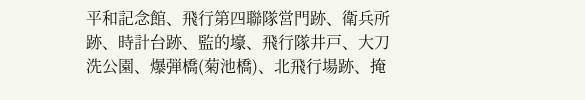平和記念館、飛行第四聯隊営門跡、衛兵所跡、時計台跡、監的壕、飛行隊井戸、大刀洗公園、爆弾橋(菊池橋)、北飛行場跡、掩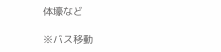体壕など

※バス移動